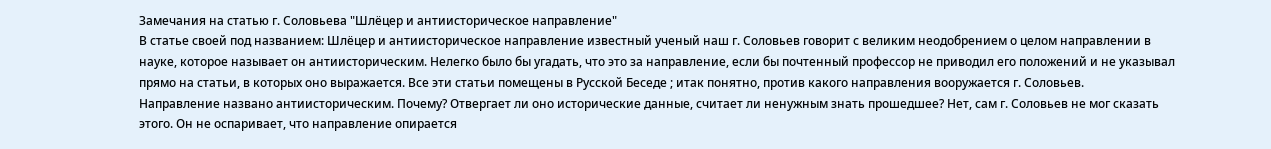Замечания на статью г. Соловьева "Шлёцер и антиисторическое направление"
В статье своей под названием: Шлёцер и антиисторическое направление известный ученый наш г. Соловьев говорит с великим неодобрением о целом направлении в науке, которое называет он антиисторическим. Нелегко было бы угадать, что это за направление, если бы почтенный профессор не приводил его положений и не указывал прямо на статьи, в которых оно выражается. Все эти статьи помещены в Русской Беседе ; итак понятно, против какого направления вооружается г. Соловьев.
Направление названо антиисторическим. Почему? Отвергает ли оно исторические данные, считает ли ненужным знать прошедшее? Нет, сам г. Соловьев не мог сказать этого. Он не оспаривает, что направление опирается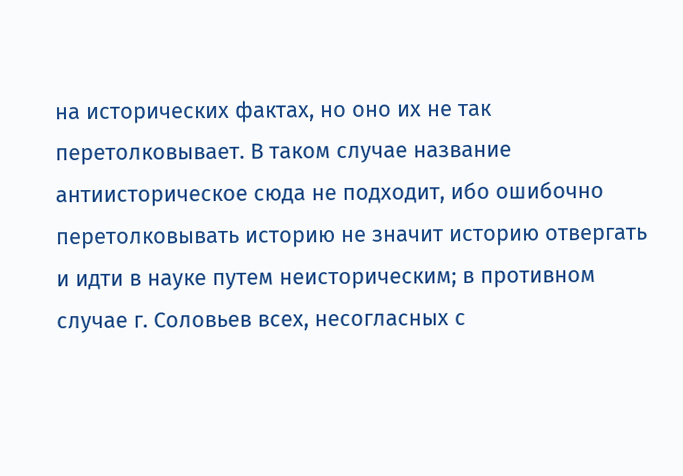на исторических фактах, но оно их не так перетолковывает. В таком случае название антиисторическое сюда не подходит, ибо ошибочно перетолковывать историю не значит историю отвергать и идти в науке путем неисторическим; в противном случае г. Соловьев всех, несогласных с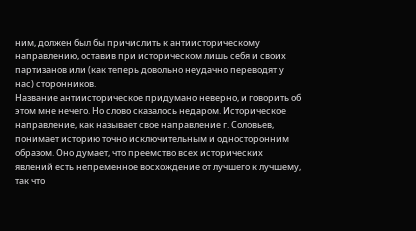ним, должен был бы причислить к антиисторическому направлению, оставив при историческом лишь себя и своих партизанов или (как теперь довольно неудачно переводят у нас) сторонников.
Название антиисторическое придумано неверно, и говорить об этом мне нечего. Но слово сказалось недаром. Историческое направление, как называет свое направление г. Соловьев, понимает историю точно исключительным и односторонним образом. Оно думает, что преемство всех исторических явлений есть непременное восхождение от лучшего к лучшему, так что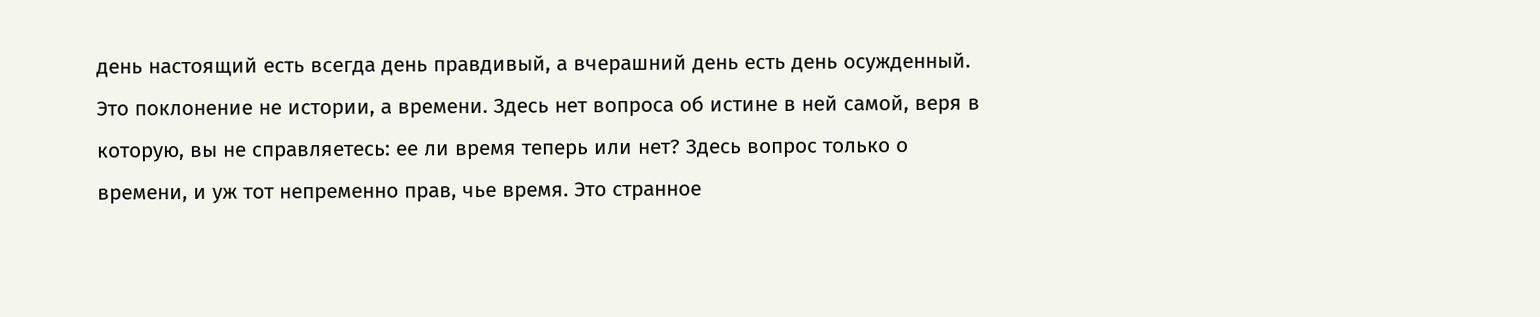день настоящий есть всегда день правдивый, а вчерашний день есть день осужденный. Это поклонение не истории, а времени. Здесь нет вопроса об истине в ней самой, веря в которую, вы не справляетесь: ее ли время теперь или нет? Здесь вопрос только о времени, и уж тот непременно прав, чье время. Это странное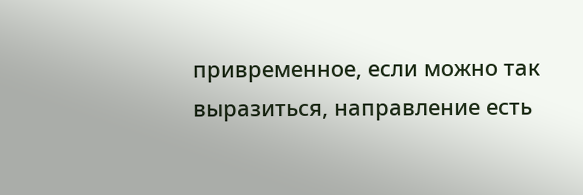привременное, если можно так выразиться, направление есть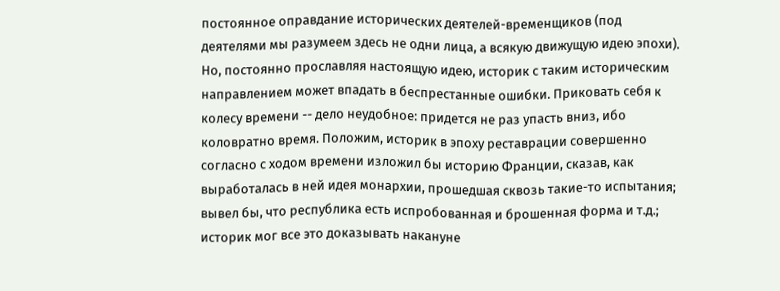постоянное оправдание исторических деятелей-временщиков (под деятелями мы разумеем здесь не одни лица, а всякую движущую идею эпохи). Но, постоянно прославляя настоящую идею, историк с таким историческим направлением может впадать в беспрестанные ошибки. Приковать себя к колесу времени -- дело неудобное: придется не раз упасть вниз, ибо коловратно время. Положим, историк в эпоху реставрации совершенно согласно с ходом времени изложил бы историю Франции, сказав, как выработалась в ней идея монархии, прошедшая сквозь такие-то испытания; вывел бы, что республика есть испробованная и брошенная форма и т.д.; историк мог все это доказывать накануне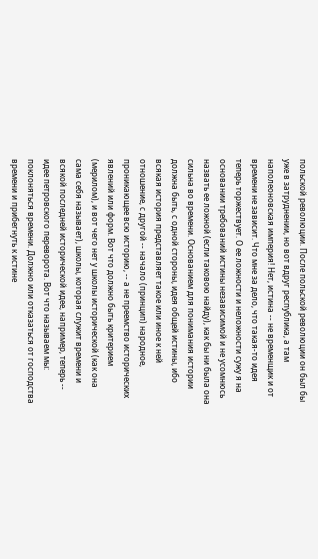польской революции. После польской революции он был бы уже в затруднении, но вот вдруг республика, а там наполеоновская империя! Нет, истина -- не временщик и от времени не зависит. Что мне за дело, что такая-то идея теперь торжествует. О ее ложности и неложности сужу я на основании требований истины независимой и не усомнюсь назвать ее ложной (если таковою найду), как бы ни была она сильна во времени. Основанием для понимания истории должна быть, с одной стороны, идея общей истины, ибо всякая история представляет такое или иное к ней отношение, с другой -- начало (принцип) народное, проникающее всю историю, -- а не преемство исторических явлений или форм. Вот что должно быть критерием (мерилом), и вот чего нет у школы исторической (как она сама себя называет), школы, которая служит времени и всякой последней исторической идее, например, теперь -- идее петровского переворота. Вот что называем мы: поклоняться времени. Должно или отказаться от господства времени и прибегнуть к истине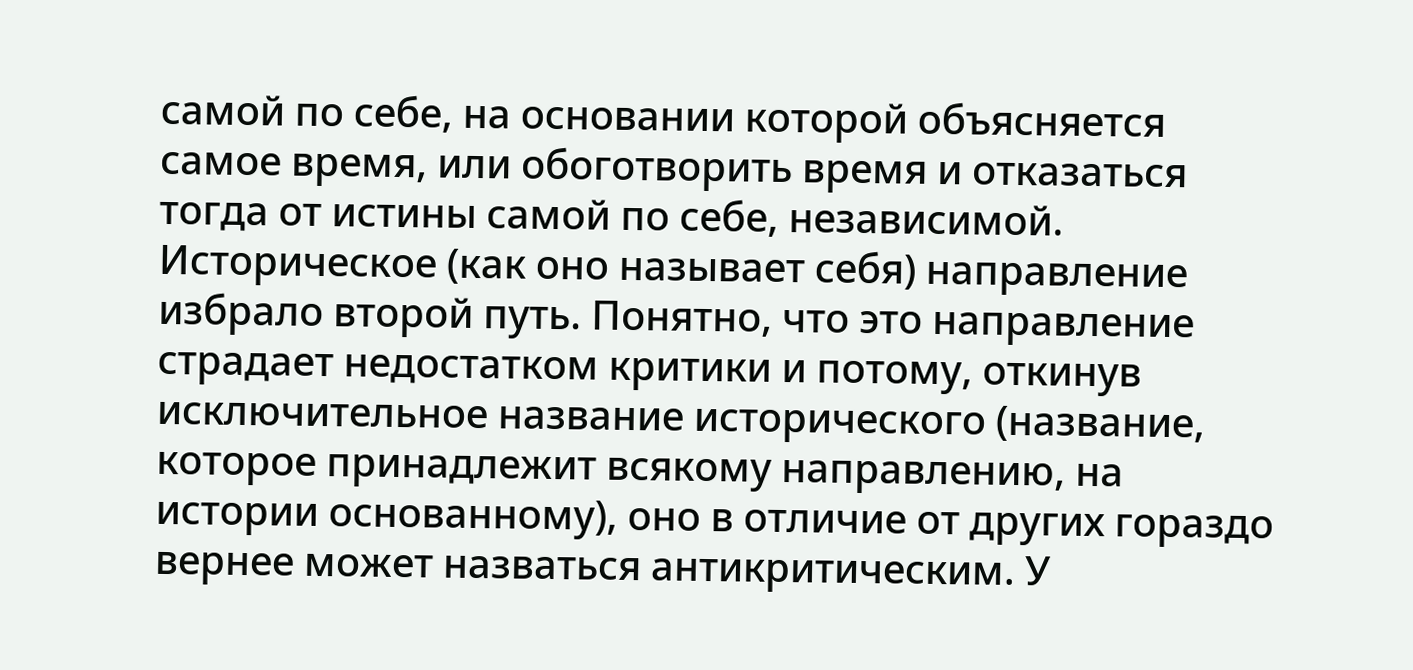самой по себе, на основании которой объясняется самое время, или обоготворить время и отказаться тогда от истины самой по себе, независимой. Историческое (как оно называет себя) направление избрало второй путь. Понятно, что это направление страдает недостатком критики и потому, откинув исключительное название исторического (название, которое принадлежит всякому направлению, на истории основанному), оно в отличие от других гораздо вернее может назваться антикритическим. У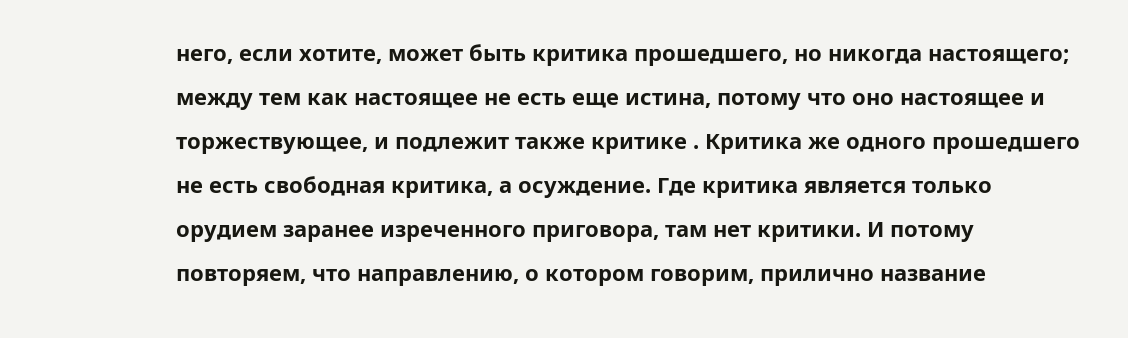него, если хотите, может быть критика прошедшего, но никогда настоящего; между тем как настоящее не есть еще истина, потому что оно настоящее и торжествующее, и подлежит также критике . Критика же одного прошедшего не есть свободная критика, а осуждение. Где критика является только орудием заранее изреченного приговора, там нет критики. И потому повторяем, что направлению, о котором говорим, прилично название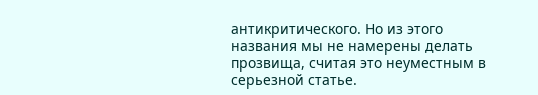антикритического. Но из этого названия мы не намерены делать прозвища, считая это неуместным в серьезной статье.